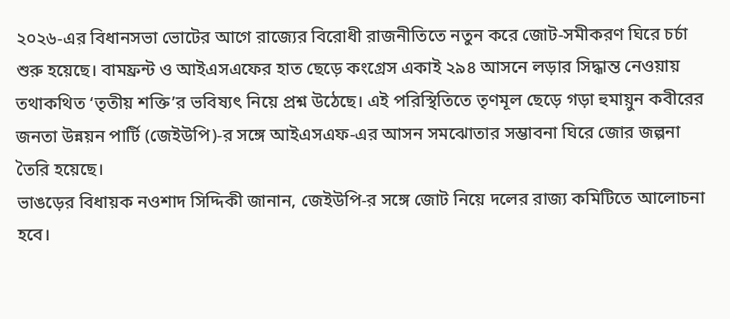২০২৬-এর বিধানসভা ভোটের আগে রাজ্যের বিরোধী রাজনীতিতে নতুন করে জোট-সমীকরণ ঘিরে চর্চা শুরু হয়েছে। বামফ্রন্ট ও আইএসএফের হাত ছেড়ে কংগ্রেস একাই ২৯৪ আসনে লড়ার সিদ্ধান্ত নেওয়ায় তথাকথিত ‘তৃতীয় শক্তি’র ভবিষ্যৎ নিয়ে প্রশ্ন উঠেছে। এই পরিস্থিতিতে তৃণমূল ছেড়ে গড়া হুমায়ুন কবীরের জনতা উন্নয়ন পার্টি (জেইউপি)-র সঙ্গে আইএসএফ-এর আসন সমঝোতার সম্ভাবনা ঘিরে জোর জল্পনা তৈরি হয়েছে।
ভাঙড়ের বিধায়ক নওশাদ সিদ্দিকী জানান, জেইউপি-র সঙ্গে জোট নিয়ে দলের রাজ্য কমিটিতে আলোচনা হবে।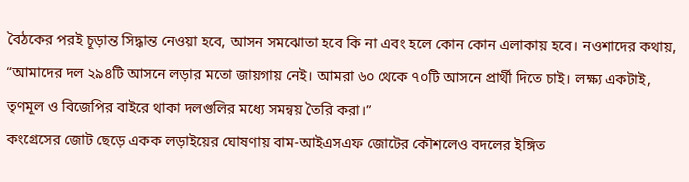বৈঠকের পরই চূড়ান্ত সিদ্ধান্ত নেওয়া হবে, আসন সমঝোতা হবে কি না এবং হলে কোন কোন এলাকায় হবে। নওশাদের কথায়, “আমাদের দল ২৯৪টি আসনে লড়ার মতো জায়গায় নেই। আমরা ৬০ থেকে ৭০টি আসনে প্রার্থী দিতে চাই। লক্ষ্য একটাই, তৃণমূল ও বিজেপির বাইরে থাকা দলগুলির মধ্যে সমন্বয় তৈরি করা।”
কংগ্রেসের জোট ছেড়ে একক লড়াইয়ের ঘোষণায় বাম-আইএসএফ জোটের কৌশলেও বদলের ইঙ্গিত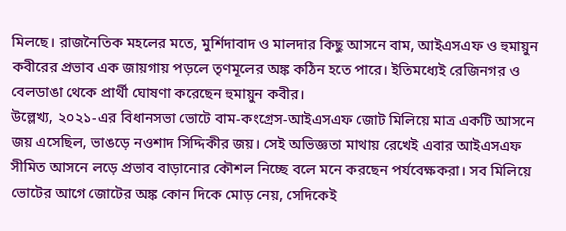মিলছে। রাজনৈতিক মহলের মতে, মুর্শিদাবাদ ও মালদার কিছু আসনে বাম, আইএসএফ ও হুমায়ুন কবীরের প্রভাব এক জায়গায় পড়লে তৃণমূলের অঙ্ক কঠিন হতে পারে। ইতিমধ্যেই রেজিনগর ও বেলডাঙা থেকে প্রার্থী ঘোষণা করেছেন হুমায়ুন কবীর।
উল্লেখ্য, ২০২১-এর বিধানসভা ভোটে বাম-কংগ্রেস-আইএসএফ জোট মিলিয়ে মাত্র একটি আসনে জয় এসেছিল, ভাঙড়ে নওশাদ সিদ্দিকীর জয়। সেই অভিজ্ঞতা মাথায় রেখেই এবার আইএসএফ সীমিত আসনে লড়ে প্রভাব বাড়ানোর কৌশল নিচ্ছে বলে মনে করছেন পর্যবেক্ষকরা। সব মিলিয়ে ভোটের আগে জোটের অঙ্ক কোন দিকে মোড় নেয়, সেদিকেই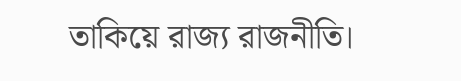তাকিয়ে রাজ্য রাজনীতি।